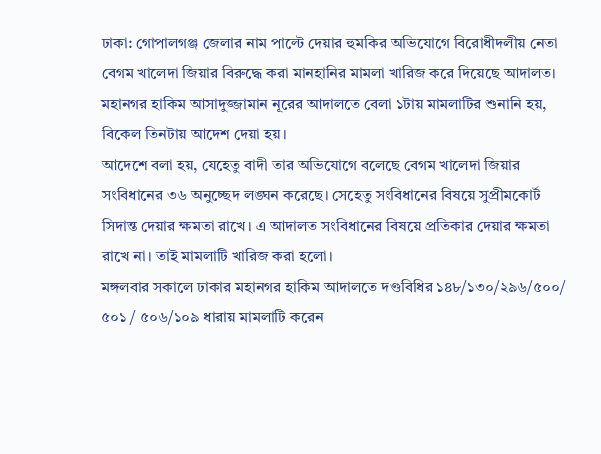ঢাকা: গোপালগঞ্জ জেলার নাম পাল্টে দেয়ার হুমকির অভিযোগে বিরোধীদলীয় নেতা বেগম খালেদা জিয়ার বিরুদ্ধে করা মানহানির মামলা খারিজ করে দিয়েছে আদালত।
মহানগর হাকিম আসাদুজ্জামান নূরের আদালতে বেলা ১টায় মামলাটির শুনানি হয়, বিকেল তিনটায় আদেশ দেয়া হয়।
আদেশে বলা হয়, যেহেতু বাদী তার অভিযোগে বলেছে বেগম খালেদা জিয়ার সংবিধানের ৩৬ অনুচ্ছেদ লঙ্ঘন করেছে। সেহেতু সংবিধানের বিষয়ে সুপ্রীমকোর্ট সিদান্ত দেয়ার ক্ষমতা রাখে। এ আদালত সংবিধানের বিষয়ে প্রতিকার দেয়ার ক্ষমতা রাখে না। তাই মামলাটি খারিজ করা হলো।
মঙ্গলবার সকালে ঢাকার মহানগর হাকিম আদালতে দণ্ডবিধির ১৪৮/১৩০/২৯৬/৫০০/ ৫০১ / ৫০৬/১০৯ ধারায় মামলাটি করেন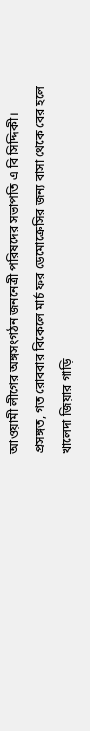আওয়ামী লীগের অঙ্গসংগঠন জননেত্রী পরিষদের সভাপতি এ বি সিদ্দিকী।
প্রসঙ্গত, গত রোববার বিকেলে মার্চ ফর ডেমোক্রেসির জন্য বাসা থেকে বের হলে খালেদা জিয়ার গাড়ি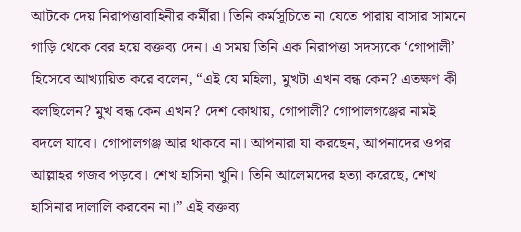আটকে দেয় নিরাপত্তাবাহিনীর কর্মীরা। তিনি কর্মসূচিতে না যেতে পারায় বাসার সামনে গাড়ি থেকে বের হয়ে বক্তব্য দেন। এ সময় তিনি এক নিরাপত্তা সদস্যকে ‘গোপালী’ হিসেবে আখ্যায়িত করে বলেন, “এই যে মহিলা, মুখটা এখন বন্ধ কেন? এতক্ষণ কী বলছিলেন? মুখ বন্ধ কেন এখন? দেশ কোথায়, গোপালী? গোপালগঞ্জের নামই বদলে যাবে। গোপালগঞ্জ আর থাকবে না। আপনারা যা করছেন, আপনাদের ওপর আল্লাহর গজব পড়বে। শেখ হাসিনা খুনি। তিনি আলেমদের হত্যা করেছে, শেখ হাসিনার দালালি করবেন না।” এই বক্তব্য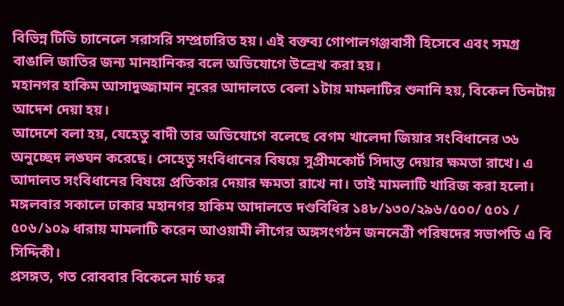বিভিন্ন টিভি চ্যানেলে সরাসরি সম্প্রচারিত হয়। এই বক্তব্য গোপালগঞ্জবাসী হিসেবে এবং সমগ্র বাঙালি জাতির জন্য মানহানিকর বলে অভিযোগে উল্রেখ করা হয়।
মহানগর হাকিম আসাদুজ্জামান নূরের আদালতে বেলা ১টায় মামলাটির শুনানি হয়, বিকেল তিনটায় আদেশ দেয়া হয়।
আদেশে বলা হয়, যেহেতু বাদী তার অভিযোগে বলেছে বেগম খালেদা জিয়ার সংবিধানের ৩৬ অনুচ্ছেদ লঙ্ঘন করেছে। সেহেতু সংবিধানের বিষয়ে সুপ্রীমকোর্ট সিদান্ত দেয়ার ক্ষমতা রাখে। এ আদালত সংবিধানের বিষয়ে প্রতিকার দেয়ার ক্ষমতা রাখে না। তাই মামলাটি খারিজ করা হলো।
মঙ্গলবার সকালে ঢাকার মহানগর হাকিম আদালতে দণ্ডবিধির ১৪৮/১৩০/২৯৬/৫০০/ ৫০১ / ৫০৬/১০৯ ধারায় মামলাটি করেন আওয়ামী লীগের অঙ্গসংগঠন জননেত্রী পরিষদের সভাপতি এ বি সিদ্দিকী।
প্রসঙ্গত, গত রোববার বিকেলে মার্চ ফর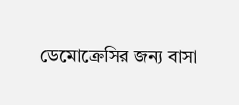ডেমোক্রেসির জন্য বাসা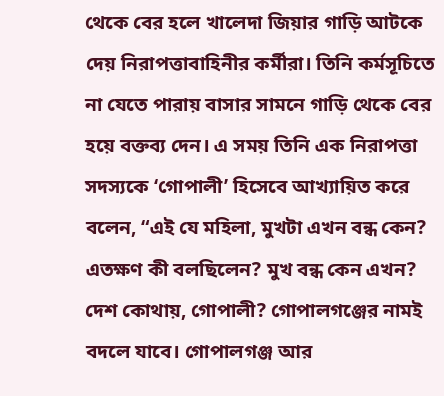থেকে বের হলে খালেদা জিয়ার গাড়ি আটকে দেয় নিরাপত্তাবাহিনীর কর্মীরা। তিনি কর্মসূচিতে না যেতে পারায় বাসার সামনে গাড়ি থেকে বের হয়ে বক্তব্য দেন। এ সময় তিনি এক নিরাপত্তা সদস্যকে ‘গোপালী’ হিসেবে আখ্যায়িত করে বলেন, “এই যে মহিলা, মুখটা এখন বন্ধ কেন? এতক্ষণ কী বলছিলেন? মুখ বন্ধ কেন এখন? দেশ কোথায়, গোপালী? গোপালগঞ্জের নামই বদলে যাবে। গোপালগঞ্জ আর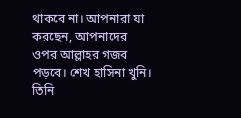থাকবে না। আপনারা যা করছেন, আপনাদের ওপর আল্লাহর গজব পড়বে। শেখ হাসিনা খুনি। তিনি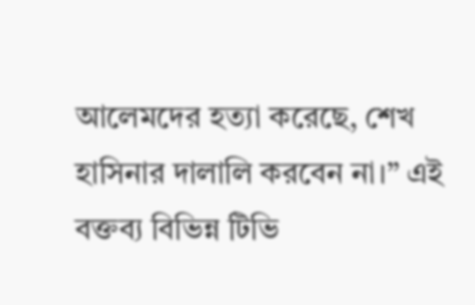আলেমদের হত্যা করেছে, শেখ হাসিনার দালালি করবেন না।” এই বক্তব্য বিভিন্ন টিভি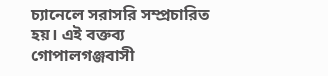চ্যানেলে সরাসরি সম্প্রচারিত হয়। এই বক্তব্য গোপালগঞ্জবাসী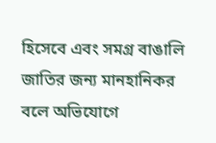হিসেবে এবং সমগ্র বাঙালি জাতির জন্য মানহানিকর বলে অভিযোগে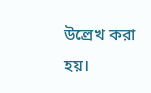উল্রেখ করা হয়।